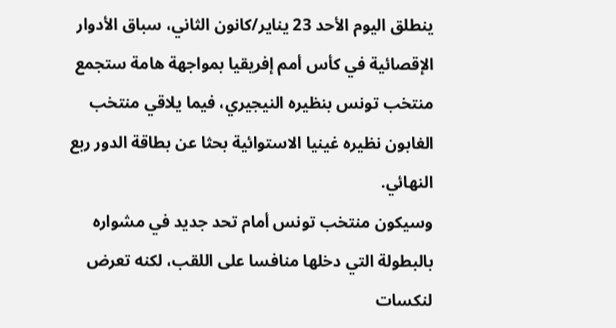ينطلق اليوم الأحد 23 يناير/كانون الثاني، سباق الأدوار الإقصائية في كأس أمم إفريقيا بمواجهة هامة ستجمع منتخب تونس بنظيره النيجيري، فيما يلاقي منتخب الغابون نظيره غينيا الاستوائية بحثا عن بطاقة الدور ربع النهائي.
وسيكون منتخب تونس أمام تحد جديد في مشواره بالبطولة التي دخلها منافسا على اللقب، لكنه تعرض لنكسات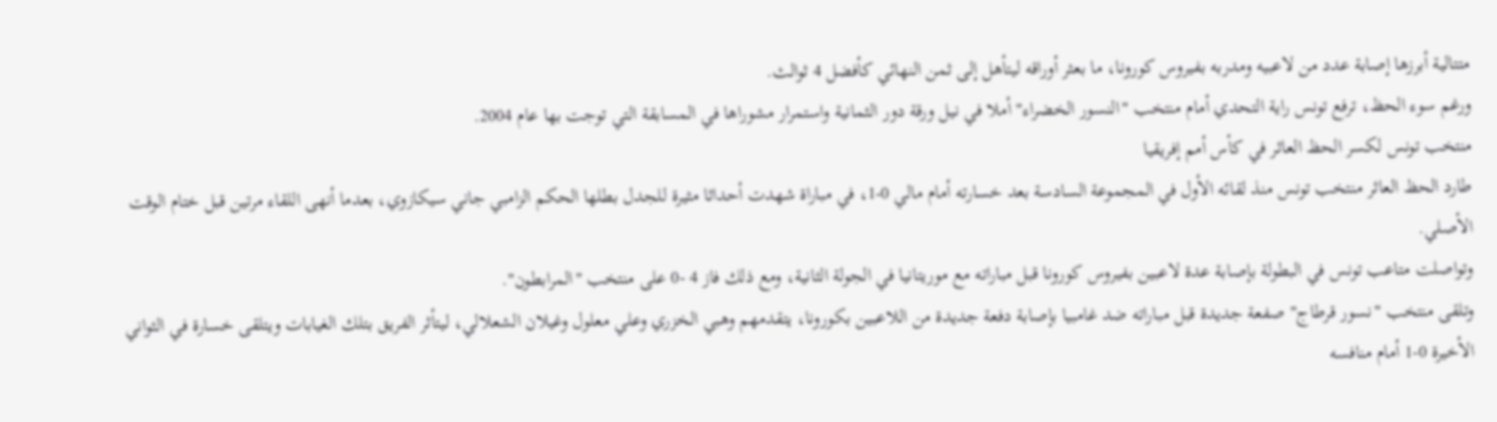متتالية أبرزها إصابة عدد من لاعبيه ومدربه بفيروس كورونا، ما بعثر أوراقه ليتأهل إلى ثمن النهائي كأفضل 4 ثوالث.
ورغم سوء الحظ، ترفع تونس راية التحدي أمام منتخب "النسور الخضراء" أملا في نيل ورقة دور الثمانية واستمرار مشوراها في المسابقة التي توجت بها عام 2004.
منتخب تونس لكسر الحظ العاثر في كأس أمم إفريقيا
طارد الحظ العاثر منتخب تونس منذ لقائه الأول في المجموعة السادسة بعد خسارته أمام مالي 0-1، في مباراة شهدت أحداثا مثيرة للجدل بطلها الحكم الزامبي جاني سيكازوي، بعدما أنهى اللقاء مرتين قبل ختام الوقت الأصلي.
وتواصلت متاعب تونس في البطولة بإصابة عدة لاعبين بفيروس كورونا قبل مباراته مع موريتانيا في الجولة الثانية، ومع ذلك فاز 4 -0 على منتخب "المرابطون".
وتلقى منتخب "نسور قرطاج" صفعة جديدة قبل مباراته ضد غامبيا بإصابة دفعة جديدة من اللاعبين بكورونا، يتقدمهم وهبي الخزري وعلي معلول وغيلان الشعلالي، ليتأثر الفريق بتلك الغيابات ويتلقى خسارة في الثواني الأخيرة 0-1 أمام منافسه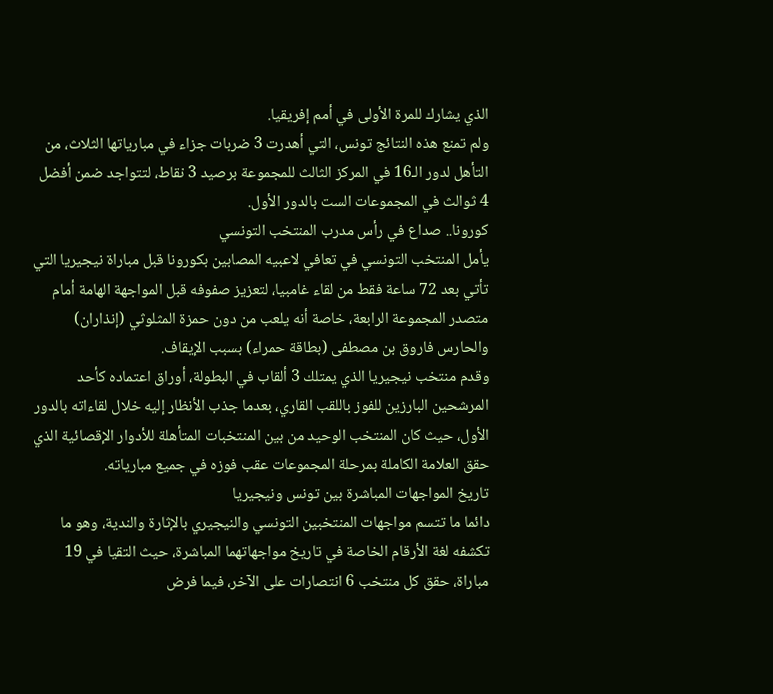الذي يشارك للمرة الأولى في أمم إفريقيا.
ولم تمنع هذه النتائج تونس، التي أهدرت 3 ضربات جزاء في مبارياتها الثلاث، من التأهل لدور الـ16 في المركز الثالث للمجموعة برصيد 3 نقاط، لتتواجد ضمن أفضل 4 ثوالث في المجموعات الست بالدور الأول.
كورونا.. صداع في رأس مدرب المنتخب التونسي
يأمل المنتخب التونسي في تعافي لاعبيه المصابين بكورونا قبل مباراة نيجيريا التي تأتي بعد 72 ساعة فقط من لقاء غامبيا، لتعزيز صفوفه قبل المواجهة الهامة أمام متصدر المجموعة الرابعة، خاصة أنه يلعب من دون حمزة المثلوثي (إنذاران) والحارس فاروق بن مصطفى (بطاقة حمراء) بسبب الإيقاف.
وقدم منتخب نيجيريا الذي يمتلك 3 ألقاب في البطولة، أوراق اعتماده كأحد المرشحين البارزين للفوز باللقب القاري، بعدما جذب الأنظار إليه خلال لقاءاته بالدور الأول، حيث كان المنتخب الوحيد من بين المنتخبات المتأهلة للأدوار الإقصائية الذي حقق العلامة الكاملة بمرحلة المجموعات عقب فوزه في جميع مبارياته.
تاريخ المواجهات المباشرة بين تونس ونيجيريا
دائما ما تتسم مواجهات المنتخبين التونسي والنيجيري بالإثارة والندية، وهو ما تكشفه لغة الأرقام الخاصة في تاريخ مواجهاتهما المباشرة، حيث التقيا في 19 مباراة، حقق كل منتخب 6 انتصارات على الآخر، فيما فرض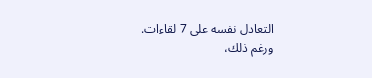التعادل نفسه على 7 لقاءات.
ورغم ذلك،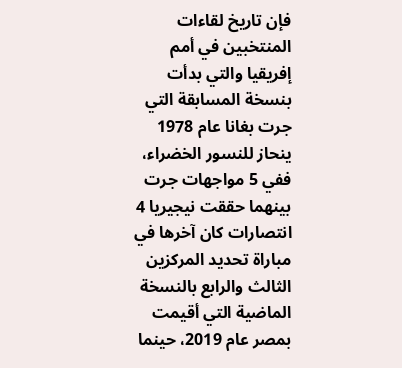فإن تاريخ لقاءات المنتخبين في أمم إفريقيا والتي بدأت بنسخة المسابقة التي جرت بغانا عام 1978 ينحاز للنسور الخضراء، ففي 5 مواجهات جرت بينهما حققت نيجيريا 4 انتصارات كان آخرها في مباراة تحديد المركزين الثالث والرابع بالنسخة الماضية التي أقيمت بمصر عام 2019، حينما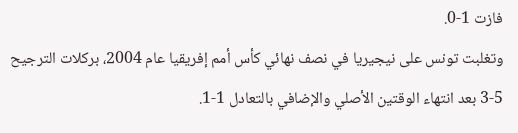فازت 1-0.
وتغلبت تونس على نيجيريا في نصف نهائي كأس أمم إفريقيا عام 2004، بركلات الترجيح 5-3 بعد انتهاء الوقتين الأصلي والإضافي بالتعادل 1-1.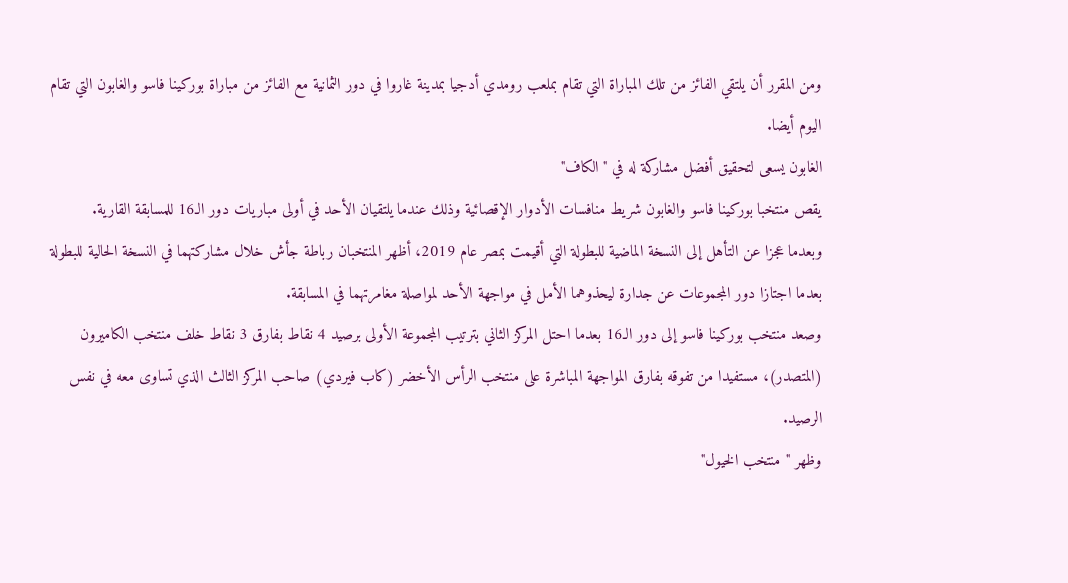ومن المقرر أن يلتقي الفائز من تلك المباراة التي تقام بملعب رومدي أدجيا بمدينة غاروا في دور الثمانية مع الفائز من مباراة بوركينا فاسو والغابون التي تقام اليوم أيضا.
الغابون يسعى لتحقيق أفضل مشاركة له في "الكاف"
يقص منتخبا بوركينا فاسو والغابون شريط منافسات الأدوار الإقصائية وذلك عندما يلتقيان الأحد في أولى مباريات دور الـ16 للمسابقة القارية.
وبعدما عجزا عن التأهل إلى النسخة الماضية للبطولة التي أقيمت بمصر عام 2019، أظهر المنتخبان رباطة جأش خلال مشاركتهما في النسخة الحالية للبطولة بعدما اجتازا دور المجموعات عن جدارة ليحذوهما الأمل في مواجهة الأحد لمواصلة مغامرتهما في المسابقة.
وصعد منتخب بوركينا فاسو إلى دور الـ16 بعدما احتل المركز الثاني بترتيب المجموعة الأولى برصيد 4 نقاط بفارق 3 نقاط خلف منتخب الكاميرون (المتصدر)، مستفيدا من تفوقه بفارق المواجهة المباشرة على منتخب الرأس الأخضر (كاب فيردي) صاحب المركز الثالث الذي تساوى معه في نفس الرصيد.
وظهر "منتخب الخيول"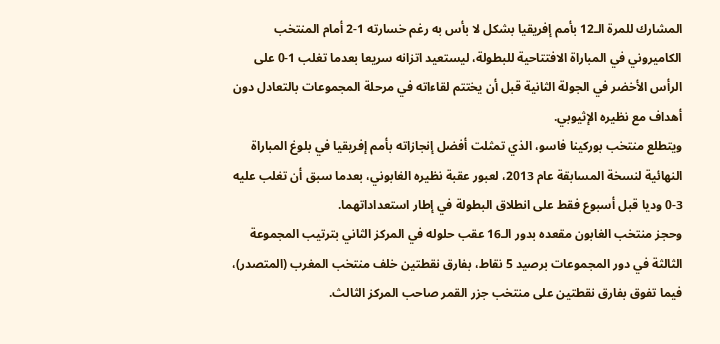المشارك للمرة الـ12 بأمم إفريقيا بشكل لا بأس به رغم خسارته 1-2 أمام المنتخب الكاميروني في المباراة الافتتاحية للبطولة، ليستعيد اتزانه سريعا بعدما تغلب 1-0 على الرأس الأخضر في الجولة الثانية قبل أن يختتم لقاءاته في مرحلة المجموعات بالتعادل دون أهداف مع نظيره الإثيوبي.
ويتطلع منتخب بوركينا فاسو، الذي تمثلت أفضل إنجازاته بأمم إفريقيا في بلوغ المباراة النهائية لنسخة المسابقة عام 2013، لعبور عقبة نظيره الغابوني، بعدما سبق أن تغلب عليه 3-0 وديا قبل أسبوع فقط على انطلاق البطولة في إطار استعداداتهما.
وحجز منتخب الغابون مقعده بدور الـ16 عقب حلوله في المركز الثاني بترتيب المجموعة الثالثة في دور المجموعات برصيد 5 نقاط، بفارق نقطتين خلف منتخب المغرب (المتصدر)، فيما تفوق بفارق نقطتين على منتخب جزر القمر صاحب المركز الثالث.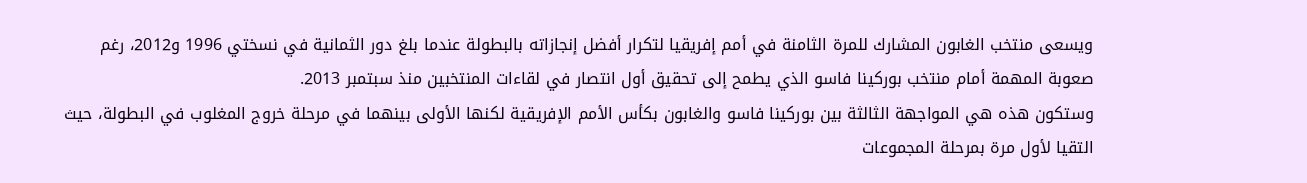ويسعى منتخب الغابون المشارك للمرة الثامنة في أمم إفريقيا لتكرار أفضل إنجازاته بالبطولة عندما بلغ دور الثمانية في نسختي 1996 و2012، رغم صعوبة المهمة أمام منتخب بوركينا فاسو الذي يطمح إلى تحقيق أول انتصار في لقاءات المنتخبين منذ سبتمبر 2013.
وستكون هذه هي المواجهة الثالثة بين بوركينا فاسو والغابون بكأس الأمم الإفريقية لكنها الأولى بينهما في مرحلة خروج المغلوب في البطولة، حيث التقيا لأول مرة بمرحلة المجموعات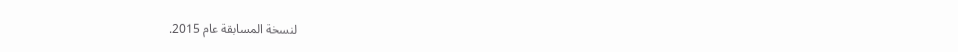لنسخة المسابقة عام 2015.